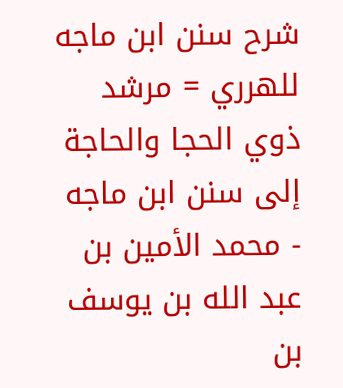شرح سنن ابن ماجه للهرري = مرشد ذوي الحجا والحاجة إلى سنن ابن ماجه - محمد الأمين بن عبد الله بن يوسف بن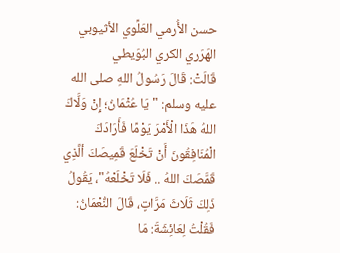حسن الأُرمي العَلًوي الأثيوبي الهَرَري الكري البُوَيطي
قَالَتْ: قَالَ رَسُولُ اللهِ صلى الله عليه وسلم: "يَا عُثْمَانُ؛ إِنْ وَلَّاكَ اللهُ هَذَا الْأَمْرَ يَوْمًا فَأَرَادَكَ الْمُنَافِقُونَ أَنْ تَخْلَعَ قَمِيصَكَ ألَّذِي قَمَّصَكَ اللهُ .. فَلَا تَخْلَعْهُ"، يَقُولُ ذَلِكَ ثَلَاثَ مَرَّاتٍ، قَالَ النُّعْمَانُ: فَقُلْتُ لِعَائِشَةَ: مَا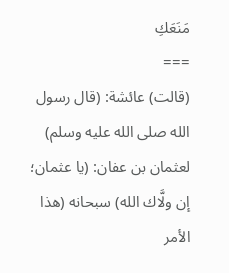مَنَعَكِ
===
(قالت) عائشة: (قال رسول الله صلى الله عليه وسلم) لعثمان بن عفان: (يا عثمان؛ إن ولَّاك الله) سبحانه (هذا الأمر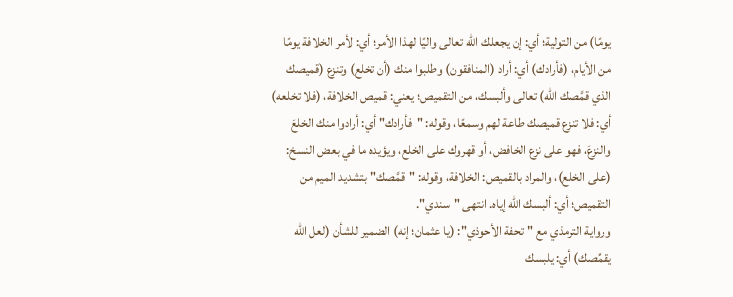يومًا) من التولية؛ أي: إن يجعلك الله تعالى واليًا لهذا الأمر؛ أي: لأمر الخلافة يومًا من الأيام، (فأرادك) أي: أراد (المنافقون) وطلبوا منك (أن تخلع) وتنزع (قميصك الذي قمَّصك الله) تعالى وألبسك، من التقميص؛ يعني: قميص الخلافة، (فلا تخلعه) أي: فلا تنزع قميصك طاعة لهم وسمعًا، وقوله: "فأرادك" أي: أرادوا منك الخلعَ والنزعَ، فهو على نزع الخافض، أو قهروك على الخلع، ويؤيده ما في بعض النسخ: (على الخلع)، والمراد بالقميص: الخلافة، وقوله: "قمَّصك" بتشديد الميم من التقميص؛ أي: ألبسك الله إياه. انتهى "سندي".
ورواية الترمذي مع "تحفة الأحوذي": (يا عثمان؛ إنه) الضمير للشأن (لعل الله يقمِّصك) أي: يلبسك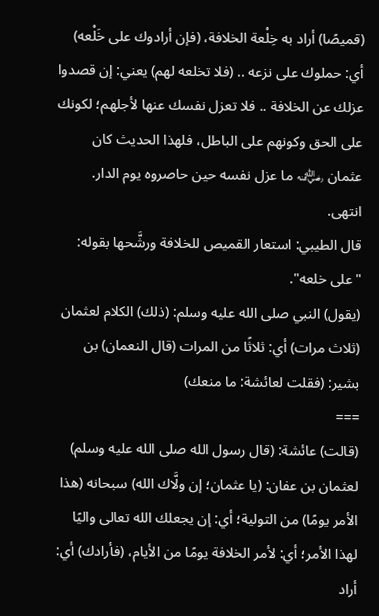(قميصًا) أراد به خِلْعة الخلافة، (فإن أرادوك على خَلْعه) أي: حملوك على نزعه .. (فلا تخلعه لهم) يعني: إن قصدوا عزلك عن الخلافة .. فلا تعزل نفسك عنها لأجلهم؛ لكونك على الحق وكونهم على الباطل، فلهذا الحديث كان عثمان ﵁ ما عزل نفسه حين حاصروه يوم الدار. انتهى.
قال الطيبي: استعار القميص للخلافة ورشَّحها بقوله: "على خلعه".
(يقول) النبي صلى الله عليه وسلم: (ذلك) الكلام لعثمان (ثلاث مرات) أي: ثلاثًا من المرات (قال النعمان) بن بشير: (فقلت لعائشة: ما منعك)
===
(قالت) عائشة: (قال رسول الله صلى الله عليه وسلم) لعثمان بن عفان: (يا عثمان؛ إن ولَّاك الله) سبحانه (هذا الأمر يومًا) من التولية؛ أي: إن يجعلك الله تعالى واليًا لهذا الأمر؛ أي: لأمر الخلافة يومًا من الأيام، (فأرادك) أي: أراد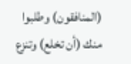(المنافقون) وطلبوا منك (أن تخلع) وتنزع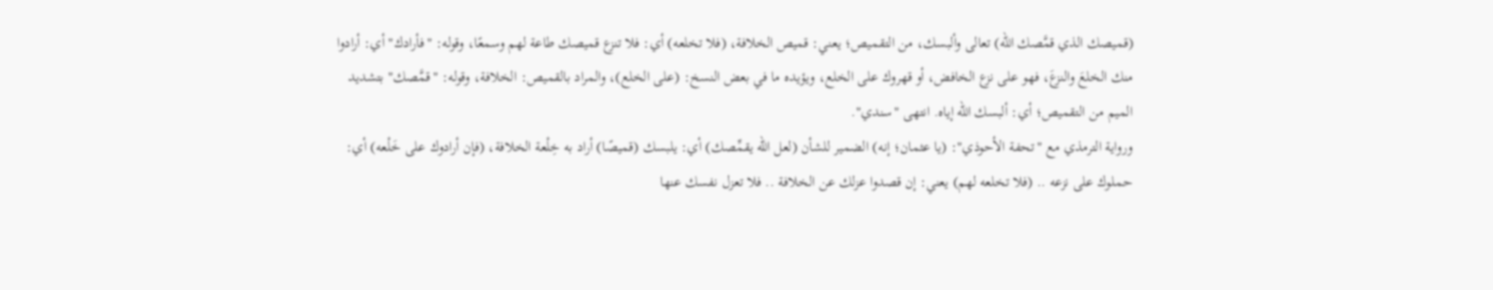(قميصك الذي قمَّصك الله) تعالى وألبسك، من التقميص؛ يعني: قميص الخلافة، (فلا تخلعه) أي: فلا تنزع قميصك طاعة لهم وسمعًا، وقوله: "فأرادك" أي: أرادوا منك الخلعَ والنزعَ، فهو على نزع الخافض، أو قهروك على الخلع، ويؤيده ما في بعض النسخ: (على الخلع)، والمراد بالقميص: الخلافة، وقوله: "قمَّصك" بتشديد الميم من التقميص؛ أي: ألبسك الله إياه. انتهى "سندي".
ورواية الترمذي مع "تحفة الأحوذي": (يا عثمان؛ إنه) الضمير للشأن (لعل الله يقمِّصك) أي: يلبسك (قميصًا) أراد به خِلْعة الخلافة، (فإن أرادوك على خَلْعه) أي: حملوك على نزعه .. (فلا تخلعه لهم) يعني: إن قصدوا عزلك عن الخلافة .. فلا تعزل نفسك عنها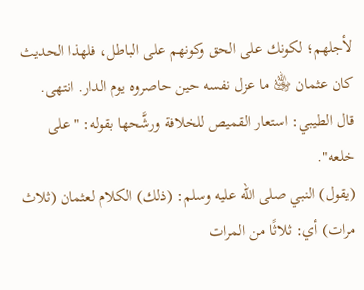لأجلهم؛ لكونك على الحق وكونهم على الباطل، فلهذا الحديث كان عثمان ﵁ ما عزل نفسه حين حاصروه يوم الدار. انتهى.
قال الطيبي: استعار القميص للخلافة ورشَّحها بقوله: "على خلعه".
(يقول) النبي صلى الله عليه وسلم: (ذلك) الكلام لعثمان (ثلاث مرات) أي: ثلاثًا من المرات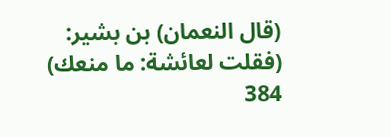(قال النعمان) بن بشير: (فقلت لعائشة: ما منعك)
384